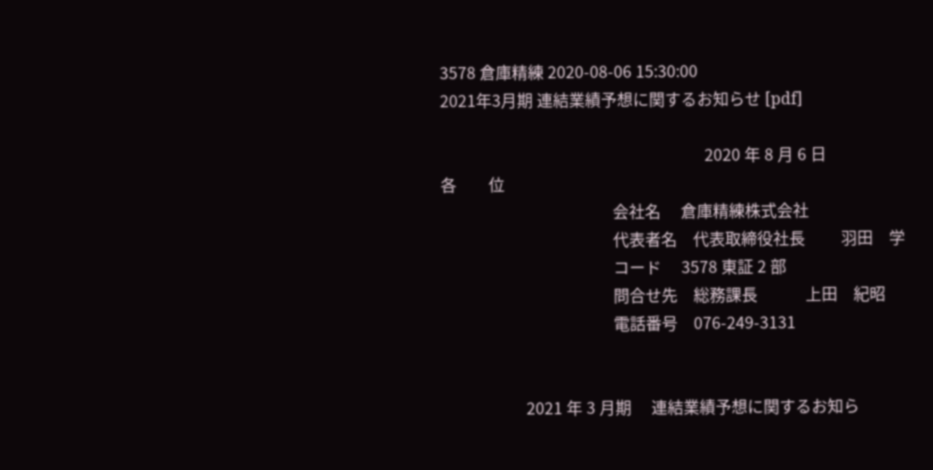3578 倉庫精練 2020-08-06 15:30:00
2021年3月期 連結業績予想に関するお知らせ [pdf]

                                                                  2020 年 8 月 6 日
各        位
                                           会社名     倉庫精練株式会社
                                           代表者名    代表取締役社長         羽田    学
                                           コード     3578 東証 2 部
                                           問合せ先    総務課長            上田    紀昭
                                           電話番号    076-249-3131


                     2021 年 3 月期     連結業績予想に関するお知ら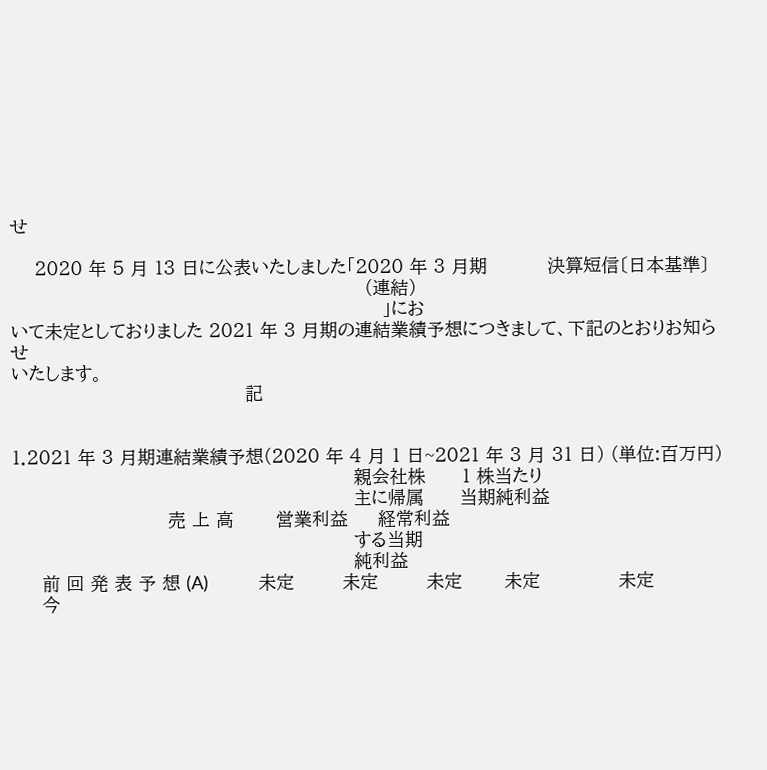せ

    2020 年 5 月 13 日に公表いたしました「2020 年 3 月期          決算短信〔日本基準〕
                                                           (連結)
                                                              」にお
いて未定としておりました 2021 年 3 月期の連結業績予想につきまして、下記のとおりお知らせ
いたします。
                                       記


1.2021 年 3 月期連結業績予想(2020 年 4 月 1 日~2021 年 3 月 31 日) (単位:百万円)
                                                         親会社株      1 株当たり
                                                         主に帰属      当期純利益
                          売 上 高       営業利益     経常利益
                                                         する当期
                                                         純利益
     前 回 発 表 予 想 (A)          未定        未定        未定       未定             未定
     今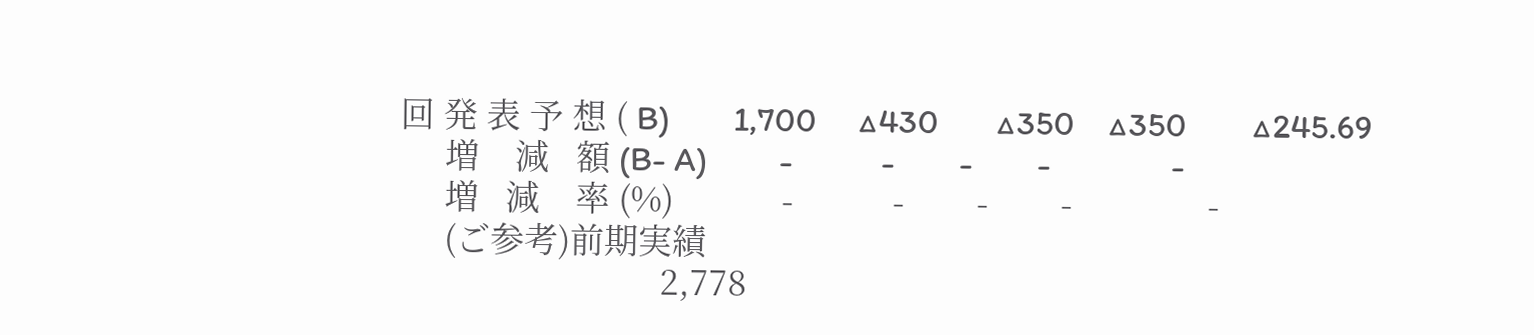回 発 表 予 想 ( B)        1,700     △430       △350    △350        △245.69
     増    減   額 (B- A)         -           -        -        -               -
     増   減    率 (%)            -           -        -        -               -
     (ご参考)前期実績
                             2,778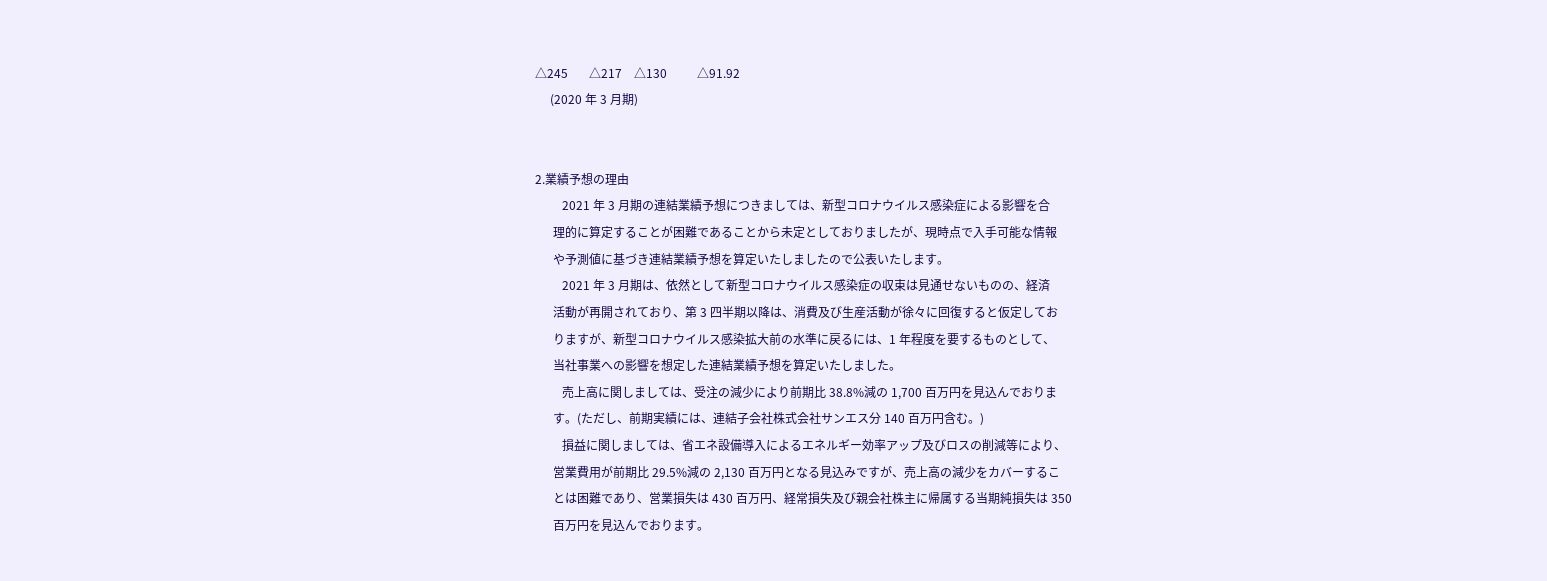△245       △217    △130          △91.92
     (2020 年 3 月期)


2.業績予想の理由
         2021 年 3 月期の連結業績予想につきましては、新型コロナウイルス感染症による影響を合
      理的に算定することが困難であることから未定としておりましたが、現時点で入手可能な情報
      や予測値に基づき連結業績予想を算定いたしましたので公表いたします。
         2021 年 3 月期は、依然として新型コロナウイルス感染症の収束は見通せないものの、経済
      活動が再開されており、第 3 四半期以降は、消費及び生産活動が徐々に回復すると仮定してお
      りますが、新型コロナウイルス感染拡大前の水準に戻るには、1 年程度を要するものとして、
      当社事業への影響を想定した連結業績予想を算定いたしました。
         売上高に関しましては、受注の減少により前期比 38.8%減の 1,700 百万円を見込んでおりま
      す。(ただし、前期実績には、連結子会社株式会社サンエス分 140 百万円含む。)
         損益に関しましては、省エネ設備導入によるエネルギー効率アップ及びロスの削減等により、
      営業費用が前期比 29.5%減の 2,130 百万円となる見込みですが、売上高の減少をカバーするこ
      とは困難であり、営業損失は 430 百万円、経常損失及び親会社株主に帰属する当期純損失は 350
      百万円を見込んでおります。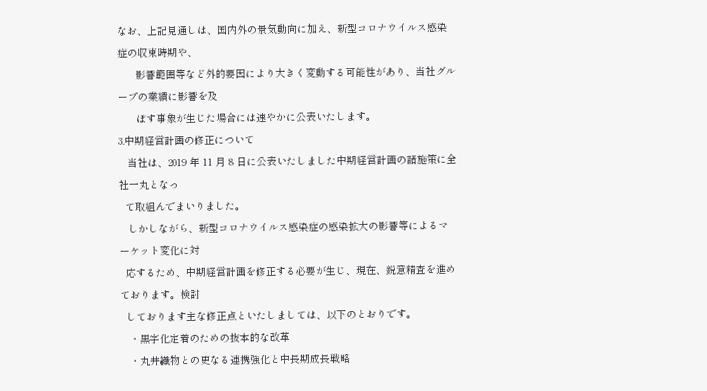なお、上記見通しは、国内外の景気動向に加え、新型コロナウイルス感染症の収束時期や、
      影響範囲等など外的要因により大きく変動する可能性があり、当社グループの業績に影響を及
      ぼす事象が生じた場合には速やかに公表いたします。
3.中期経営計画の修正について
   当社は、2019 年 11 月 8 日に公表いたしました中期経営計画の諸施策に全社一丸となっ
  て取組んでまいりました。
   しかしながら、新型コロナウイルス感染症の感染拡大の影響等によるマーケット変化に対
  応するため、中期経営計画を修正する必要が生じ、現在、鋭意精査を進めております。検討
  しております主な修正点といたしましては、以下のとおりです。
   ・黒字化定着のための抜本的な改革
   ・丸井織物との更なる連携強化と中長期成長戦略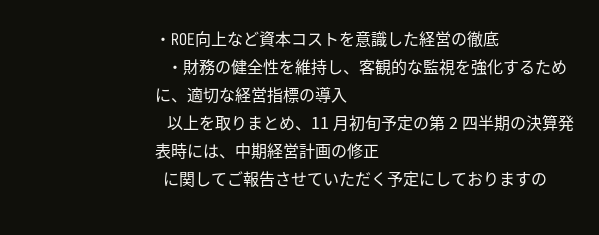・ROE向上など資本コストを意識した経営の徹底
   ・財務の健全性を維持し、客観的な監視を強化するために、適切な経営指標の導入
   以上を取りまとめ、11 月初旬予定の第 2 四半期の決算発表時には、中期経営計画の修正
  に関してご報告させていただく予定にしておりますの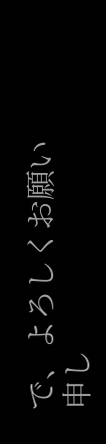で、よろしくお願い申し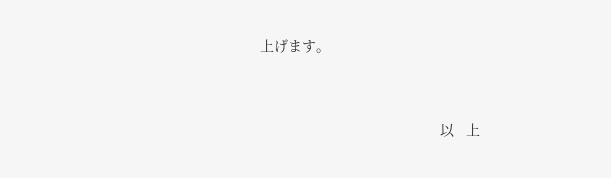上げます。


                                             以   上